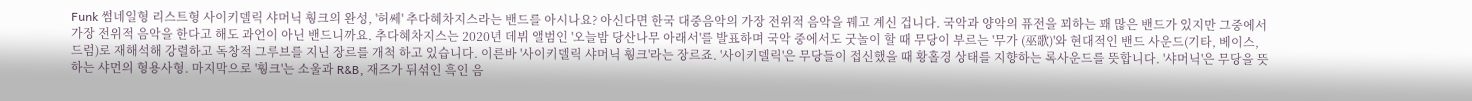Funk 썸네일형 리스트형 사이키델릭 샤머닉 훵크의 완성, '허쎄' 추다혜차지스라는 밴드를 아시나요? 아신다면 한국 대중음악의 가장 전위적 음악을 꿰고 계신 겁니다. 국악과 양악의 퓨전을 꾀하는 꽤 많은 밴드가 있지만 그중에서 가장 전위적 음악을 한다고 해도 과언이 아닌 밴드니까요. 추다혜차지스는 2020년 데뷔 앨범인 '오늘밤 당산나무 아래서'를 발표하며 국악 중에서도 굿놀이 할 때 무당이 부르는 '무가 (巫歌)'와 현대적인 밴드 사운드(기타, 베이스, 드럼)로 재해석해 강렬하고 독창적 그루브를 지닌 장르를 개척 하고 있습니다. 이른바 '사이키델릭 샤머닉 훵크'라는 장르죠. '사이키델릭'은 무당들이 접신했을 때 황홀경 상태를 지향하는 록사운드를 뜻합니다. '샤머닉'은 무당을 뜻하는 샤먼의 형용사형. 마지막으로 '훵크'는 소울과 R&B, 재즈가 뒤섞인 흑인 음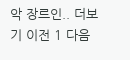악 장르인.. 더보기 이전 1 다음